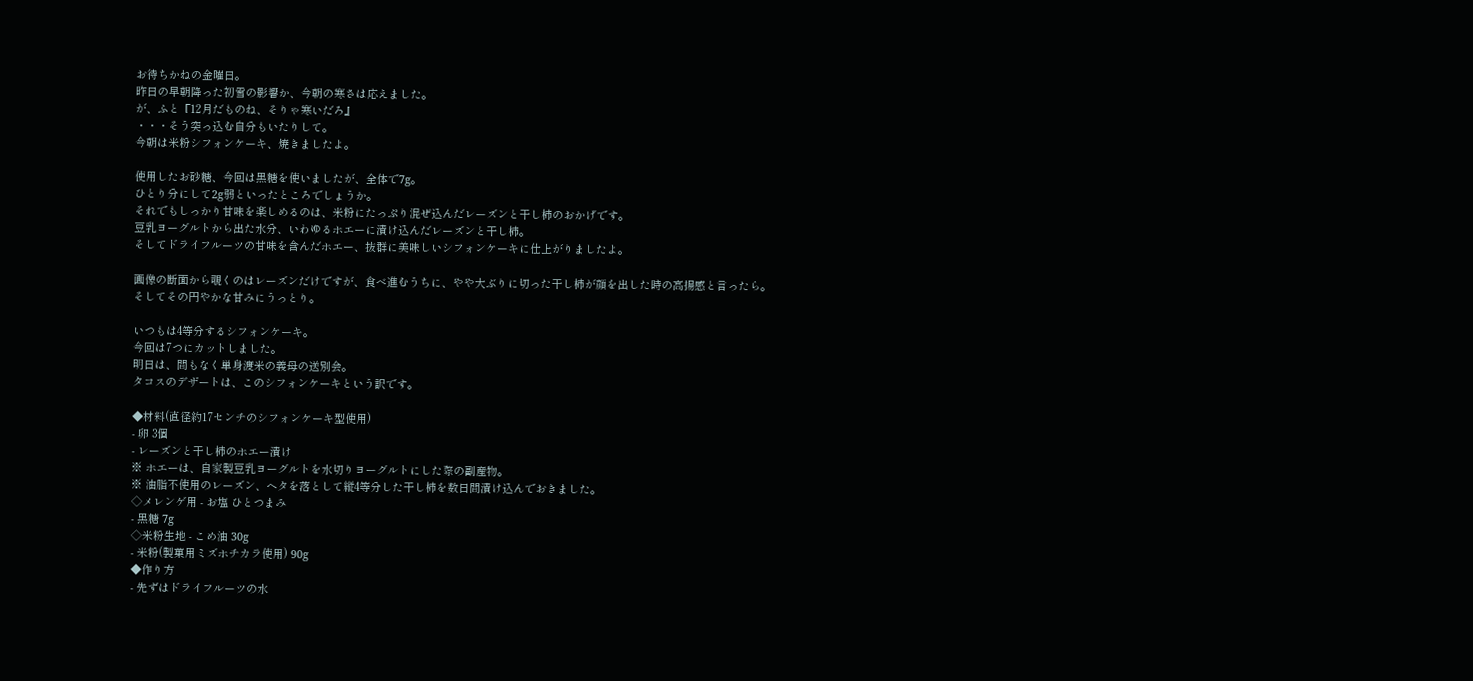お待ちかねの金曜日。
昨日の早朝降った初雪の影響か、今朝の寒さは応えました。
が、ふと『12月だものね、そりゃ寒いだろ』
・・・そう突っ込む自分もいたりして。
今朝は米粉シフォンケーキ、焼きましたよ。

使用したお砂糖、今回は黒糖を使いましたが、全体で7g。
ひとり分にして2g弱といったところでしょうか。
それでもしっかり甘味を楽しめるのは、米粉にたっぷり混ぜ込んだレーズンと干し柿のおかげです。
豆乳ヨーグルトから出た水分、いわゆるホエーに漬け込んだレーズンと干し柿。
そしてドライフルーツの甘味を含んだホエー、抜群に美味しいシフォンケーキに仕上がりましたよ。

画像の断面から覗くのはレーズンだけですが、食べ進むうちに、やや大ぶりに切った干し柿が顔を出した時の高揚感と言ったら。
そしてその円やかな甘みにうっとり。

いつもは4等分するシフォンケーキ。
今回は7つにカットしました。
明日は、間もなく単身渡米の義母の送別会。
タコスのデザートは、このシフォンケーキという訳です。

◆材料(直径約17センチのシフォンケーキ型使用)
- 卵 3個
- レーズンと干し柿のホエー漬け
※ ホエーは、自家製豆乳ヨーグルトを水切りヨーグルトにした際の副産物。
※ 油脂不使用のレーズン、ヘタを落として縦4等分した干し柿を数日間漬け込んでおきました。
◇メレンゲ用 - お塩 ひとつまみ
- 黒糖 7g
◇米粉生地 - こめ油 30g
- 米粉(製菓用ミズホチカラ使用) 90g
◆作り方
- 先ずはドライフルーツの水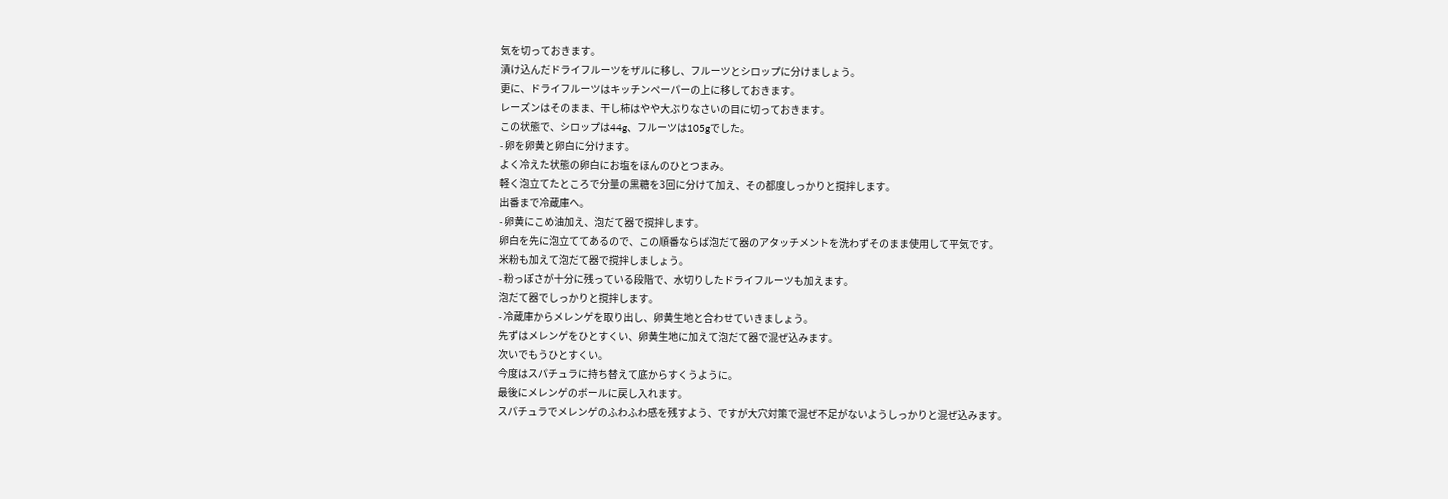気を切っておきます。
漬け込んだドライフルーツをザルに移し、フルーツとシロップに分けましょう。
更に、ドライフルーツはキッチンペーパーの上に移しておきます。
レーズンはそのまま、干し柿はやや大ぶりなさいの目に切っておきます。
この状態で、シロップは44g、フルーツは105gでした。
- 卵を卵黄と卵白に分けます。
よく冷えた状態の卵白にお塩をほんのひとつまみ。
軽く泡立てたところで分量の黒糖を3回に分けて加え、その都度しっかりと撹拌します。
出番まで冷蔵庫へ。
- 卵黄にこめ油加え、泡だて器で撹拌します。
卵白を先に泡立ててあるので、この順番ならば泡だて器のアタッチメントを洗わずそのまま使用して平気です。
米粉も加えて泡だて器で撹拌しましょう。
- 粉っぽさが十分に残っている段階で、水切りしたドライフルーツも加えます。
泡だて器でしっかりと撹拌します。
- 冷蔵庫からメレンゲを取り出し、卵黄生地と合わせていきましょう。
先ずはメレンゲをひとすくい、卵黄生地に加えて泡だて器で混ぜ込みます。
次いでもうひとすくい。
今度はスパチュラに持ち替えて底からすくうように。
最後にメレンゲのボールに戻し入れます。
スパチュラでメレンゲのふわふわ感を残すよう、ですが大穴対策で混ぜ不足がないようしっかりと混ぜ込みます。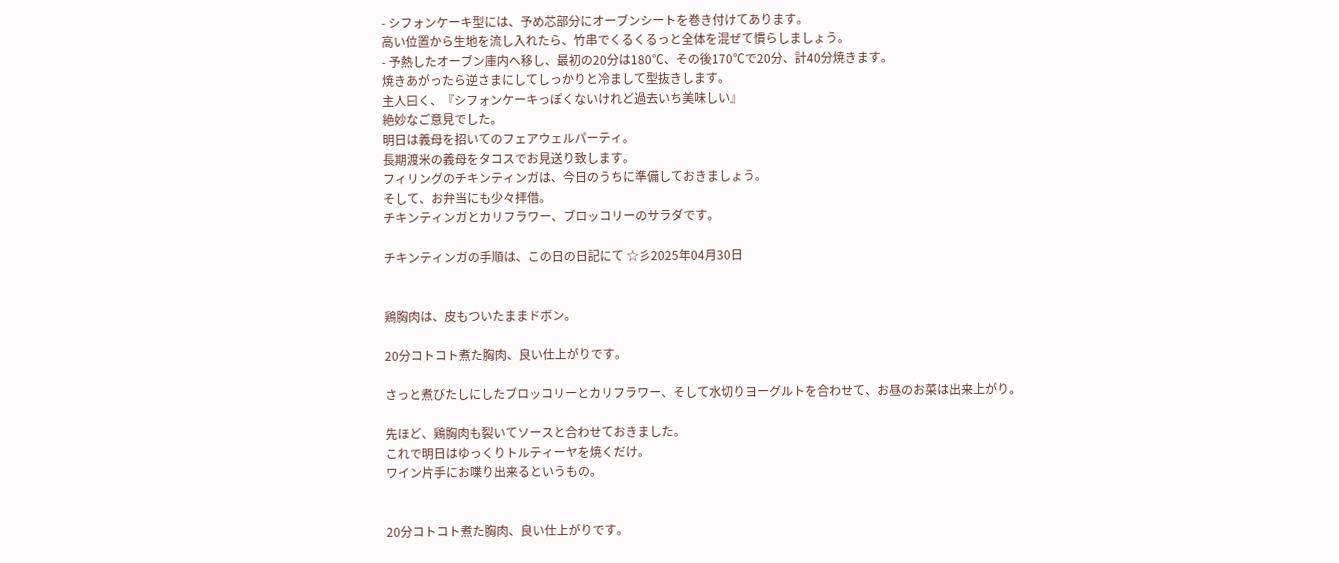- シフォンケーキ型には、予め芯部分にオーブンシートを巻き付けてあります。
高い位置から生地を流し入れたら、竹串でくるくるっと全体を混ぜて慣らしましょう。
- 予熱したオーブン庫内へ移し、最初の20分は180℃、その後170℃で20分、計40分焼きます。
焼きあがったら逆さまにしてしっかりと冷まして型抜きします。
主人曰く、『シフォンケーキっぽくないけれど過去いち美味しい』
絶妙なご意見でした。
明日は義母を招いてのフェアウェルパーティ。
長期渡米の義母をタコスでお見送り致します。
フィリングのチキンティンガは、今日のうちに準備しておきましょう。
そして、お弁当にも少々拝借。
チキンティンガとカリフラワー、ブロッコリーのサラダです。

チキンティンガの手順は、この日の日記にて ☆彡2025年04月30日


鶏胸肉は、皮もついたままドボン。

20分コトコト煮た胸肉、良い仕上がりです。

さっと煮びたしにしたブロッコリーとカリフラワー、そして水切りヨーグルトを合わせて、お昼のお菜は出来上がり。

先ほど、鶏胸肉も裂いてソースと合わせておきました。
これで明日はゆっくりトルティーヤを焼くだけ。
ワイン片手にお喋り出来るというもの。


20分コトコト煮た胸肉、良い仕上がりです。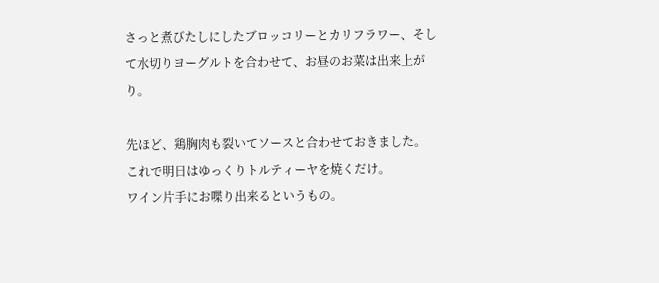さっと煮びたしにしたブロッコリーとカリフラワー、そして水切りヨーグルトを合わせて、お昼のお菜は出来上がり。

先ほど、鶏胸肉も裂いてソースと合わせておきました。
これで明日はゆっくりトルティーヤを焼くだけ。
ワイン片手にお喋り出来るというもの。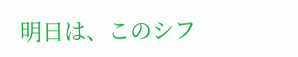明日は、このシフ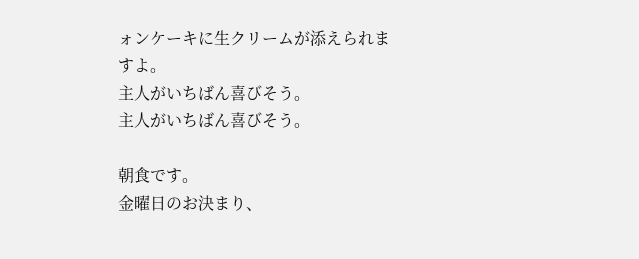ォンケーキに生クリームが添えられますよ。
主人がいちばん喜びそう。
主人がいちばん喜びそう。

朝食です。
金曜日のお決まり、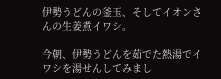伊勢うどんの釜玉、そしてイオンさんの生姜煮イワシ。

今朝、伊勢うどんを茹でた熱湯でイワシを湯せんしてみまし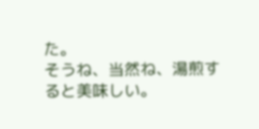た。
そうね、当然ね、湯煎すると美味しい。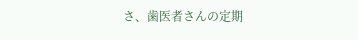さ、歯医者さんの定期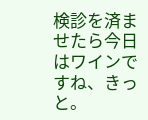検診を済ませたら今日はワインですね、きっと。